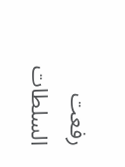رفعت السلطات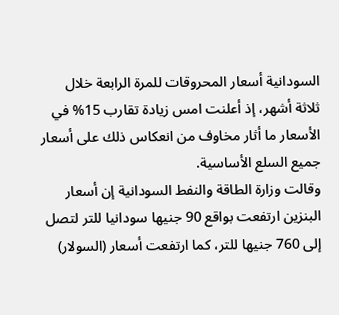السودانية أسعار المحروقات للمرة الرابعة خلال ثلاثة أشهر، إذ أعلنت امس زيادة تقارب 15% في الأسعار ما أثار مخاوف من انعكاس ذلك على أسعار جميع السلع الأساسية.
وقالت وزارة الطاقة والنفط السودانية إن أسعار البنزين ارتفعت بواقع 90 جنيها سودانيا للتر لتصل إلى 760 جنيها للتر، كما ارتفعت أسعار (السولار)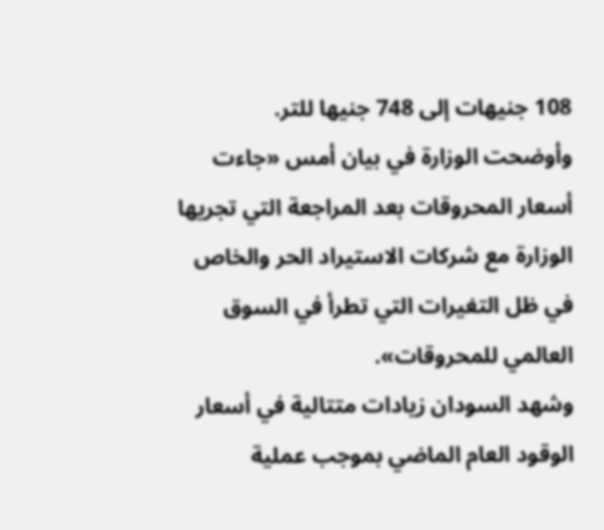108 جنيهات إلى 748 جنيها للتر.
وأوضحت الوزارة في بيان أمس «جاءت أسعار المحروقات بعد المراجعة التي تجريها الوزارة مع شركات الاستيراد الحر والخاص في ظل التغيرات التي تطرأ في السوق العالمي للمحروقات».
وشهد السودان زيادات متتالية في أسعار الوقود العام الماضي بموجب عملية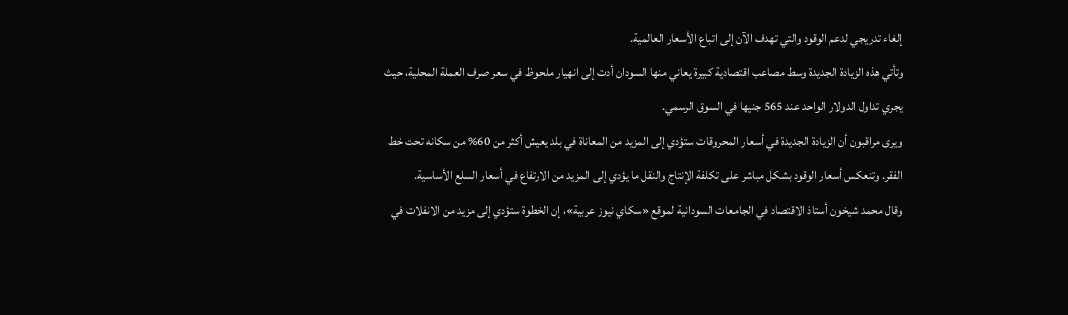إلغاء تدريجي لدعم الوقود والتي تهدف الآن إلى اتباع الأسعار العالمية.
وتأتي هذه الزيادة الجديدة وسط مصاعب اقتصادية كبيرة يعاني منها السودان أدت إلى انهيار ملحوظ في سعر صرف العملة المحلية، حيث يجري تداول الدولار الواحد عند 565 جنيها في السوق الرسمي.
ويرى مراقبون أن الزيادة الجديدة في أسعار المحروقات ستؤدي إلى المزيد من المعاناة في بلد يعيش أكثر من 60% من سكانه تحت خط الفقر. وتنعكس أسعار الوقود بشكل مباشر على تكلفة الإنتاج والنقل ما يؤدي إلى المزيد من الارتفاع في أسعار السلع الأساسية.
وقال محمد شيخون أستاذ الاقتصاد في الجامعات السودانية لموقع «سكاي نيوز عربية»، إن الخطوة ستؤدي إلى مزيد من الانفلات في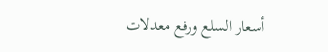أسعار السلع ورفع معدلات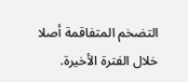التضخم المتفاقمة أصلا خلال الفترة الأخيرة.